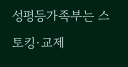성평등가족부는 스토킹·교제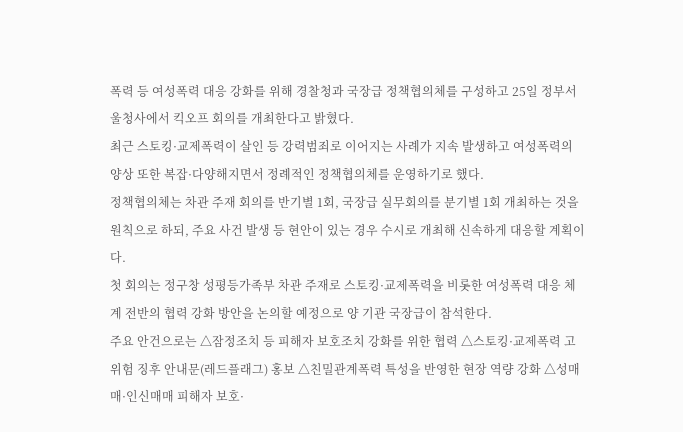폭력 등 여성폭력 대응 강화를 위해 경찰청과 국장급 정책협의체를 구성하고 25일 정부서울청사에서 킥오프 회의를 개최한다고 밝혔다.
최근 스토킹·교제폭력이 살인 등 강력범죄로 이어지는 사례가 지속 발생하고 여성폭력의 양상 또한 복잡·다양해지면서 정례적인 정책협의체를 운영하기로 했다.
정책협의체는 차관 주재 회의를 반기별 1회, 국장급 실무회의를 분기별 1회 개최하는 것을 원칙으로 하되, 주요 사건 발생 등 현안이 있는 경우 수시로 개최해 신속하게 대응할 계획이다.
첫 회의는 정구창 성평등가족부 차관 주재로 스토킹·교제폭력을 비롯한 여성폭력 대응 체계 전반의 협력 강화 방안을 논의할 예정으로 양 기관 국장급이 참석한다.
주요 안건으로는 △잠정조치 등 피해자 보호조치 강화를 위한 협력 △스토킹·교제폭력 고위험 징후 안내문(레드플래그) 홍보 △친밀관계폭력 특성을 반영한 현장 역량 강화 △성매매·인신매매 피해자 보호·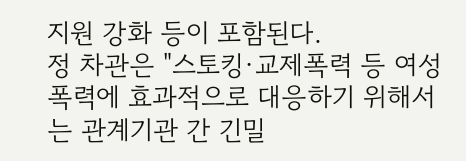지원 강화 등이 포함된다.
정 차관은 "스토킹·교제폭력 등 여성폭력에 효과적으로 대응하기 위해서는 관계기관 간 긴밀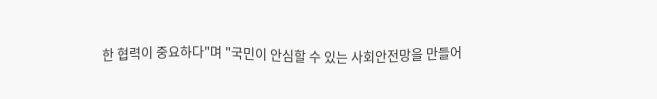한 협력이 중요하다"며 "국민이 안심할 수 있는 사회안전망을 만들어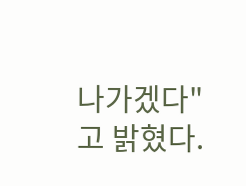나가겠다"고 밝혔다.